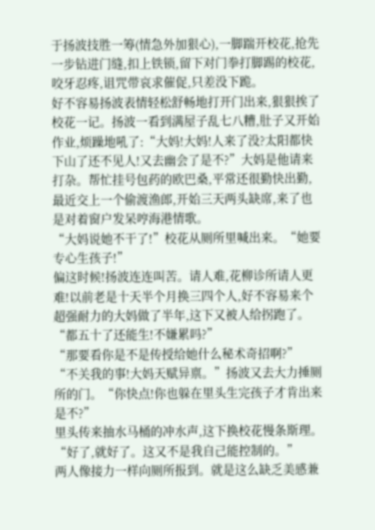于扬波技胜一筹(情急外加狠心),一脚踹开校花,抢先一步钻进门缝,扣上铁锁,留下对门拳打脚踢的校花,咬牙忍疼,诅咒带哀求催促,只差没下跪。
好不容易扬波表情轻松舒畅地打开门出来,狠狠挨了校花一记。扬波一看到满屋子乱七八糟,肚子又开始作业,烦躁地吼了:“大妈!大妈!人来了没?太阳都快下山了还不见人!又去幽会了是不?”大妈是他请来打杂。帮忙挂号包药的欧巴桑,平常还很勤快出勤,最近交上一个偷渡渔郎,开始三天两头缺席,来了也是对着窗户发呆哼海港情歌。
“大妈说她不干了!”校花从厕所里喊出来。“她要专心生孩子!”
偏这时候!扬波连连叫苦。请人难,花柳诊所请人更难!以前老是十天半个月换三四个人,好不容易来个超强耐力的大妈做了半年,这下又被人给拐跑了。
“都五十了还能生!不嫌累吗?”
“那要看你是不是传授给她什么秘术奇招啊?”
“不关我的事!大妈天赋异禀。”扬波又去大力捶厕所的门。“你快点!你也躲在里头生完孩子才肯出来是不?”
里头传来抽水马桶的冲水声,这下换校花慢条斯理。“好了,就好了。这又不是我自己能控制的。”
两人像接力一样向厕所报到。就是这么缺乏美感兼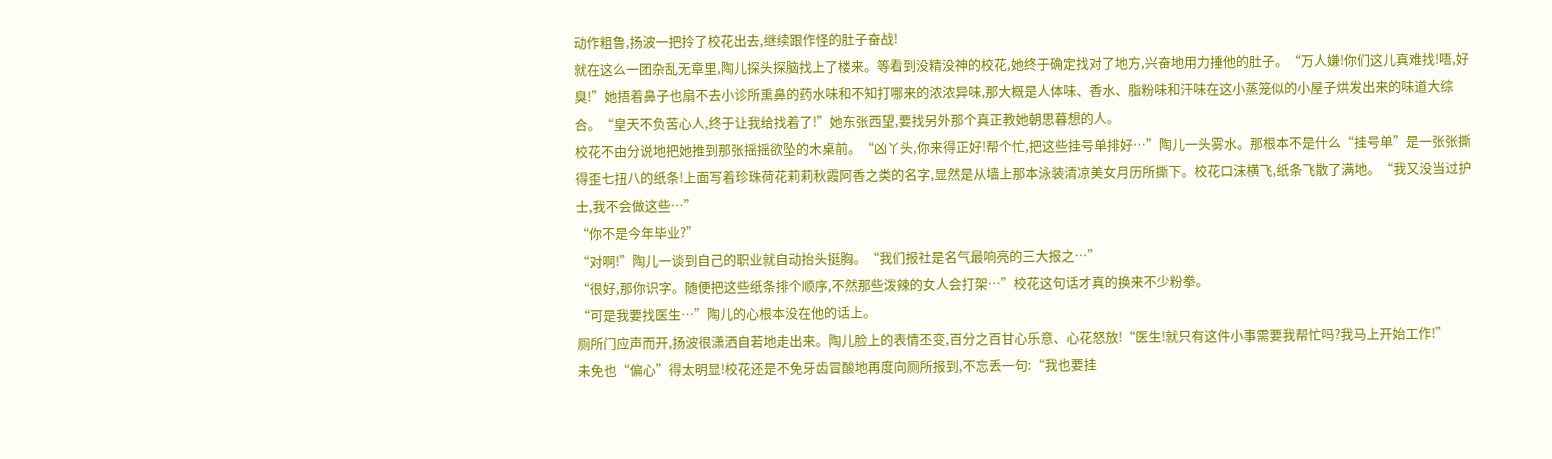动作粗鲁,扬波一把拎了校花出去,继续跟作怪的肚子奋战!
就在这么一团杂乱无章里,陶儿探头探脑找上了楼来。等看到没精没神的校花,她终于确定找对了地方,兴奋地用力捶他的肚子。“万人嫌!你们这儿真难找!唔,好臭!”她捂着鼻子也扇不去小诊所熏鼻的药水味和不知打哪来的浓浓异味,那大概是人体味、香水、脂粉味和汗味在这小蒸笼似的小屋子烘发出来的味道大综合。“皇天不负苦心人,终于让我给找着了!”她东张西望,要找另外那个真正教她朝思暮想的人。
校花不由分说地把她推到那张摇摇欲坠的木桌前。“凶丫头,你来得正好!帮个忙,把这些挂号单排好…”陶儿一头雾水。那根本不是什么“挂号单”是一张张撕得歪七扭八的纸条!上面写着珍珠荷花莉莉秋霞阿香之类的名字,显然是从墙上那本泳装清凉美女月历所撕下。校花口沫横飞,纸条飞散了满地。“我又没当过护士,我不会做这些…”
“你不是今年毕业?”
“对啊!”陶儿一谈到自己的职业就自动抬头挺胸。“我们报社是名气最响亮的三大报之…”
“很好,那你识字。随便把这些纸条排个顺序,不然那些泼辣的女人会打架…”校花这句话才真的换来不少粉拳。
“可是我要找医生…”陶儿的心根本没在他的话上。
厕所门应声而开,扬波很潇洒自若地走出来。陶儿脸上的表情丕变,百分之百甘心乐意、心花怒放!“医生!就只有这件小事需要我帮忙吗?我马上开始工作!”
未免也“偏心”得太明显!校花还是不免牙齿冒酸地再度向厕所报到,不忘丢一句:“我也要挂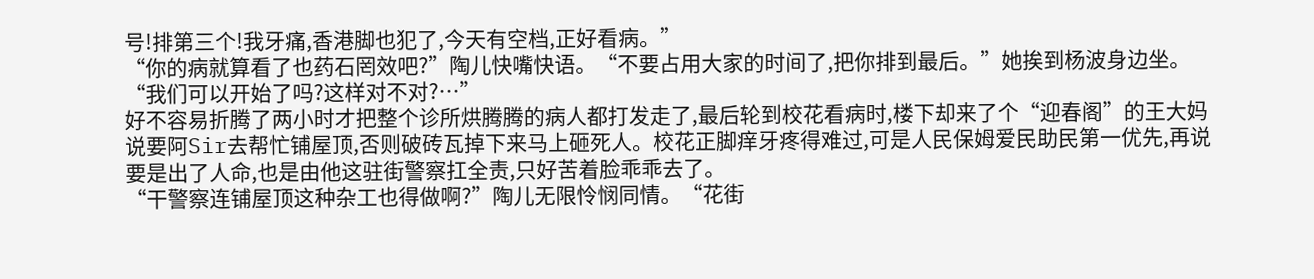号!排第三个!我牙痛,香港脚也犯了,今天有空档,正好看病。”
“你的病就算看了也药石罔效吧?”陶儿快嘴快语。“不要占用大家的时间了,把你排到最后。”她挨到杨波身边坐。“我们可以开始了吗?这样对不对?…”
好不容易折腾了两小时才把整个诊所烘腾腾的病人都打发走了,最后轮到校花看病时,楼下却来了个“迎春阁”的王大妈说要阿Sir去帮忙铺屋顶,否则破砖瓦掉下来马上砸死人。校花正脚痒牙疼得难过,可是人民保姆爱民助民第一优先,再说要是出了人命,也是由他这驻街警察扛全责,只好苦着脸乖乖去了。
“干警察连铺屋顶这种杂工也得做啊?”陶儿无限怜悯同情。“花街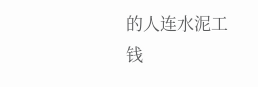的人连水泥工钱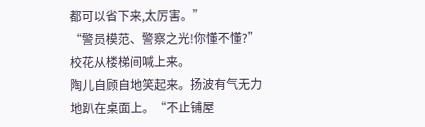都可以省下来,太厉害。”
“警员模范、警察之光!你懂不懂?”校花从楼梯间喊上来。
陶儿自顾自地笑起来。扬波有气无力地趴在桌面上。“不止铺屋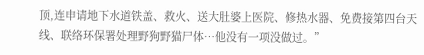顶,连申请地下水道铁盖、救火、送大肚婆上医院、修热水器、免费接第四台天线、联络环保署处理野狗野猫尸体…他没有一项没做过。”